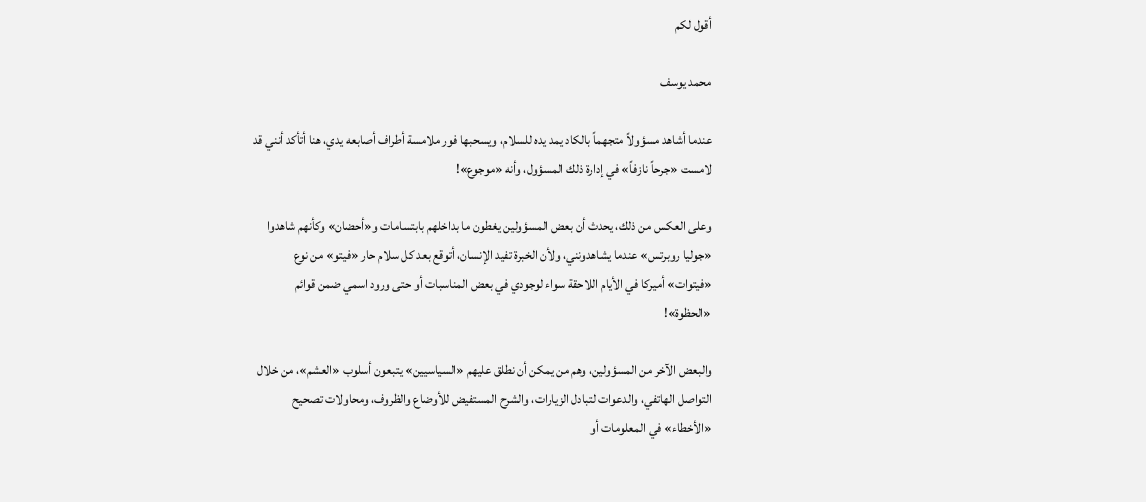أقول لكم

محمد يوسف

عندما أشاهد مسؤولاً متجهماً بالكاد يمد يده للسلام، ويسحبها فور ملامسة أطراف أصابعه يدي، هنا أتأكد أنني قد لامست «جرحاً نازفاً» في إدارة ذلك المسؤول، وأنه «موجوع»!

وعلى العكس من ذلك، يحدث أن بعض المسؤولين يغطون ما بداخلهم بابتسامات و«أحضان» وكأنهم شاهدوا «جوليا روبرتس» عندما يشاهدونني، ولأن الخبرة تفيد الإنسان، أتوقع بعد كل سلام حار «فيتو» من نوع «فيتوات» أميركا في الأيام اللاحقة سواء لوجودي في بعض المناسبات أو حتى ورود اسمي ضمن قوائم «الحظوة»!

والبعض الآخر من المسؤولين، وهم من يمكن أن نطلق عليهم «السياسيين» يتبعون أسلوب «العشم»، من خلال التواصل الهاتفي، والدعوات لتبادل الزيارات، والشرح المستفيض للأوضاع والظروف، ومحاولات تصحيح «الأخطاء» في المعلومات أو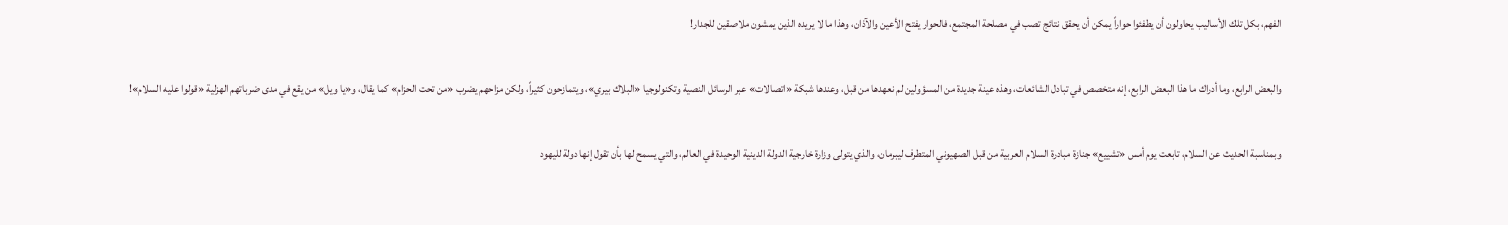الفهم، بكل تلك الأساليب يحاولون أن يطفئوا حواراً يمكن أن يحقق نتائج تصب في مصلحة المجتمع، فالحوار يفتح الأعين والآذان، وهذا ما لا يريده الذين يمشون ملاصقين للجدار!

والبعض الرابع، وما أدراك ما هذا البعض الرابع، إنه متخصص في تبادل الشائعات، وهذه عينة جديدة من المسؤولين لم نعهدها من قبل، وعندها شبكة «اتصالات» عبر الرسائل النصية وتكنولوجيا «البلاك بيري»، ويتمازحون كثيراً، ولكن مزاحهم يضرب «من تحت الحزام» كما يقال، و«يا ويل» من يقع في مدى ضرباتهم الهزلية «قولوا عليه السلام»!

وبمناسبة الحديث عن السلام، تابعت يوم أمس «تشييع» جنازة مبادرة السلام العربية من قبل الصهيوني المتطرف ليبرمان، والذي يتولى وزارة خارجية الدولة الدينية الوحيدة في العالم، والتي يسمح لها بأن تقول إنها دولة لليهود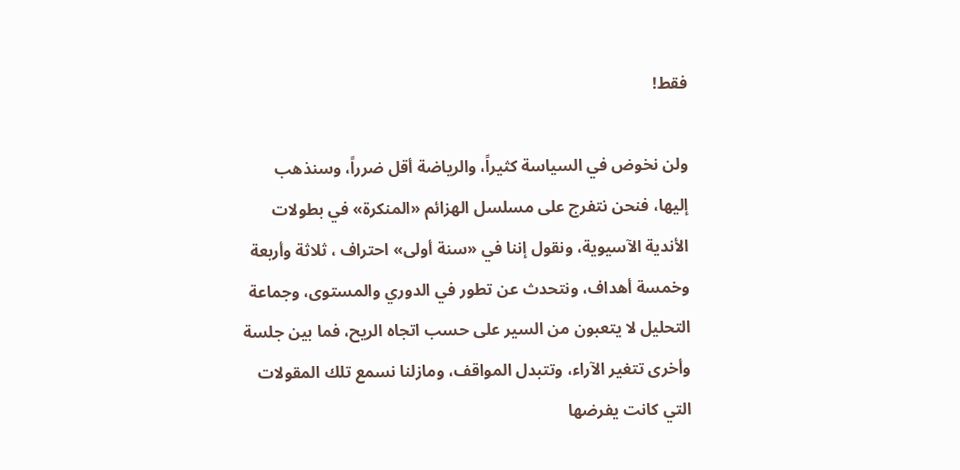فقط!

ولن نخوض في السياسة كثيراً، والرياضة أقل ضرراً، وسنذهب إليها، فنحن نتفرج على مسلسل الهزائم «المنكرة» في بطولات الأندية الآسيوية، ونقول إننا في «سنة أولى» احتراف ، ثلاثة وأربعة وخمسة أهداف، ونتحدث عن تطور في الدوري والمستوى، وجماعة التحليل لا يتعبون من السير على حسب اتجاه الريح، فما بين جلسة وأخرى تتغير الآراء، وتتبدل المواقف، ومازلنا نسمع تلك المقولات التي كانت يفرضها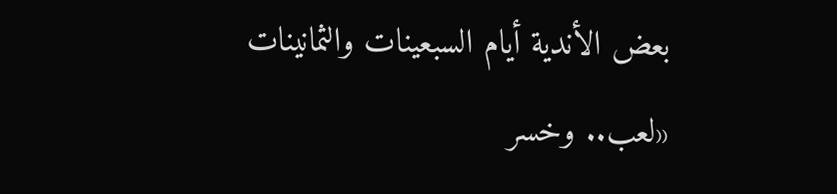بعض الأندية أيام السبعينات والثمانينات «لعب.. وخسر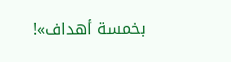بخمسة أهداف»!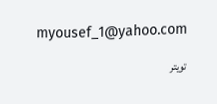myousef_1@yahoo.com

تويتر